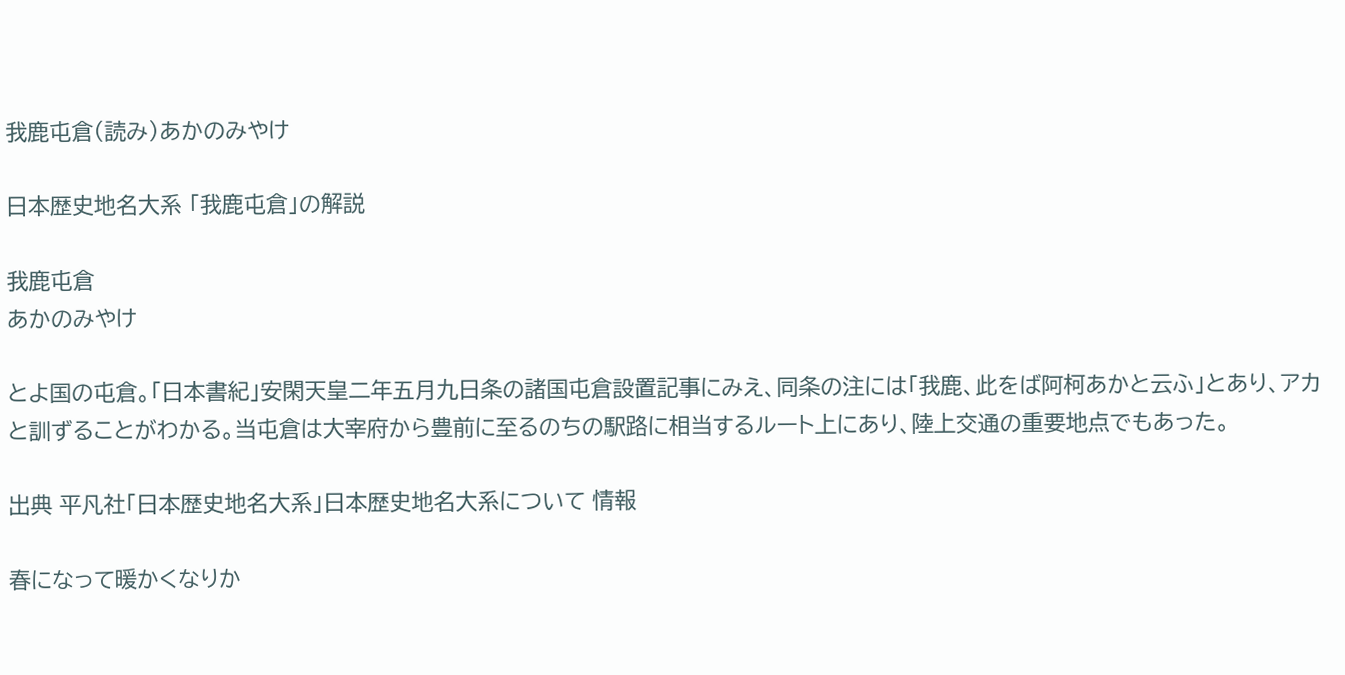我鹿屯倉(読み)あかのみやけ

日本歴史地名大系 「我鹿屯倉」の解説

我鹿屯倉
あかのみやけ

とよ国の屯倉。「日本書紀」安閑天皇二年五月九日条の諸国屯倉設置記事にみえ、同条の注には「我鹿、此をば阿柯あかと云ふ」とあり、アカと訓ずることがわかる。当屯倉は大宰府から豊前に至るのちの駅路に相当するルート上にあり、陸上交通の重要地点でもあった。

出典 平凡社「日本歴史地名大系」日本歴史地名大系について 情報

春になって暖かくなりか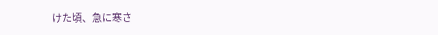けた頃、急に寒さ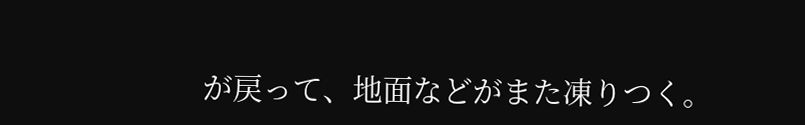が戻って、地面などがまた凍りつく。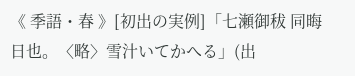《 季語・春 》[初出の実例]「七瀬御秡 同晦日也。〈略〉雪汁いてかへる」(出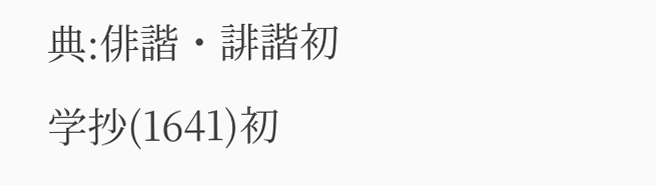典:俳諧・誹諧初学抄(1641)初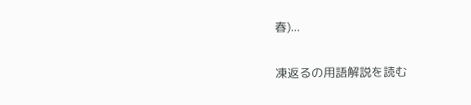春)...

凍返るの用語解説を読む